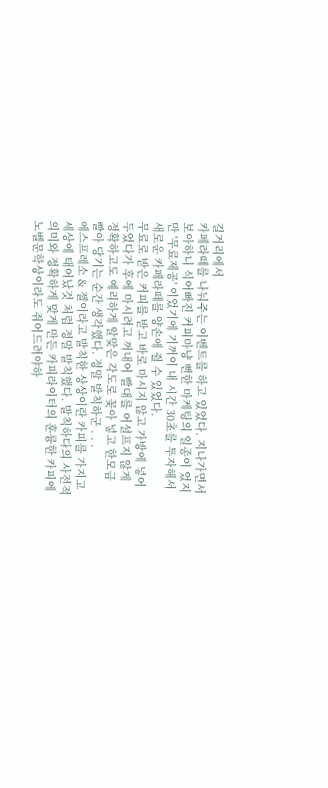길거리에서
카페라떼를 나눠주는 이벤트를 하고 있었다. 지나가면서
보아하니 식어빠진 커피마냥 뻔한 마케팅의 일종이 었지
만 '무료제공' 이었기에 기꺼이 내 시간 30초를 투자해서
새로운 카페라떼를 양손에 쥘 수 있었다.
무료로 받은 커피를 받고 바로 마시지 않고 가방에 넣어
두었다가 후에 마시려고 꺼내어 빨대를 어설프지 않게
정확하고도 예리하게 알맞은 각도로 꽂아 넣고 한모금
빨아 당기는 순간 생각했다. 정말 발칙하군 . . .
에스프레소 & 젤이라고 발칙한 상상이란 카피를 가지고
세상에 태어났것 처럼 정말 발칙했다. 발칙하다의 사전적
의미와 정확하게 맞게 만든 카피라이터의 훈륭한 카피에
노벨문학상이라도 쥐어드려야하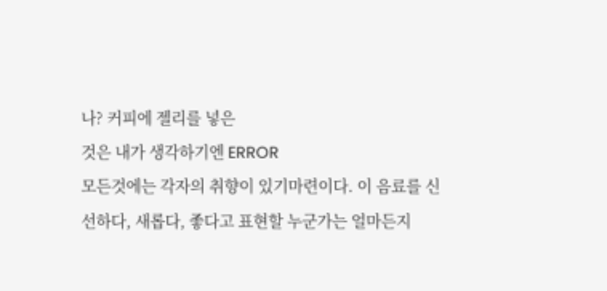나? 커피에 젤리를 넣은
것은 내가 생각하기엔 ERROR
모든것에는 각자의 취향이 있기마련이다. 이 음료를 신
선하다, 새롭다, 좋다고 표현할 누군가는 얼마든지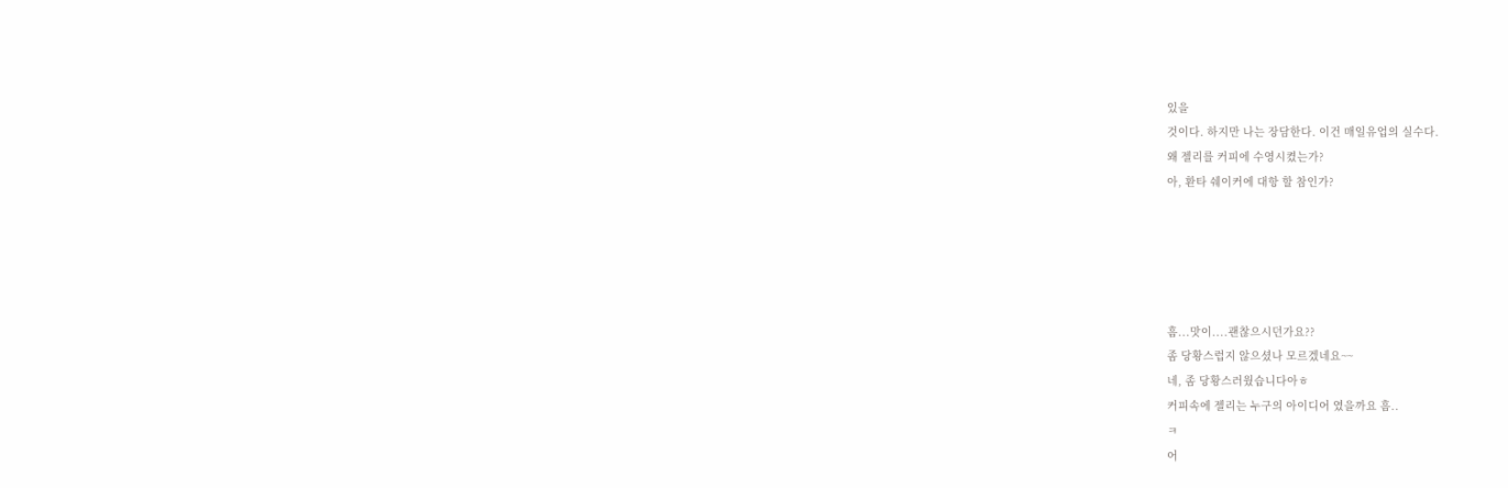있을
것이다. 하지만 나는 장담한다. 이건 매일유업의 실수다.
왜 젤리를 커피에 수영시켰는가?
아, 환타 쉐이커에 대항 할 참인가?





흠...맛이....괜찮으시던가요??
좀 당황스럽지 않으셨나 모르겠네요~~
네, 좀 당황스러웠습니다아ㅎ
커피속에 젤리는 누구의 아이디어 였을까요 흠..
ㅋ
어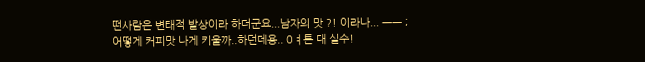떤사람은 변태적 발상이라 하더군요...남자의 맛 ?! 이라나... ㅡㅡ ;
어떻게 커피맛 나게 키울까..하던데용.. 0ㅕ튼 대 실수!